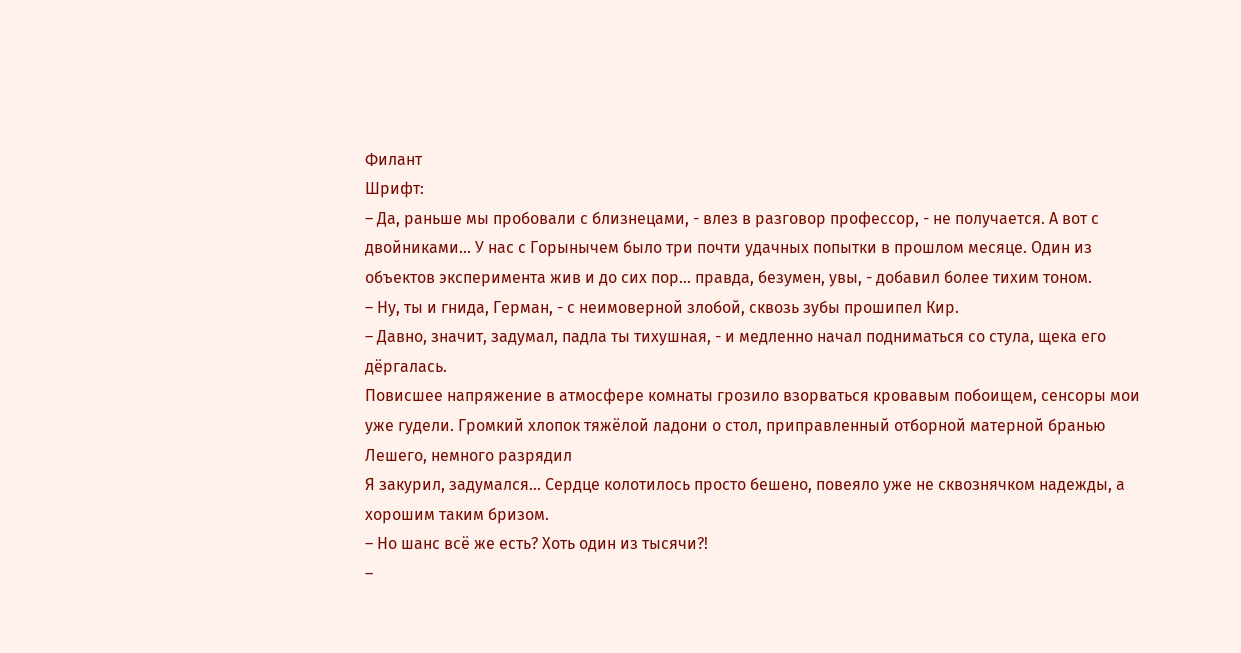Филант
Шрифт:
– Да, раньше мы пробовали с близнецами, - влез в разговор профессор, - не получается. А вот с двойниками... У нас с Горынычем было три почти удачных попытки в прошлом месяце. Один из объектов эксперимента жив и до сих пор... правда, безумен, увы, - добавил более тихим тоном.
– Ну, ты и гнида, Герман, - с неимоверной злобой, сквозь зубы прошипел Кир.
– Давно, значит, задумал, падла ты тихушная, - и медленно начал подниматься со стула, щека его дёргалась.
Повисшее напряжение в атмосфере комнаты грозило взорваться кровавым побоищем, сенсоры мои уже гудели. Громкий хлопок тяжёлой ладони о стол, приправленный отборной матерной бранью Лешего, немного разрядил
Я закурил, задумался... Сердце колотилось просто бешено, повеяло уже не сквознячком надежды, а хорошим таким бризом.
– Но шанс всё же есть? Хоть один из тысячи?!
–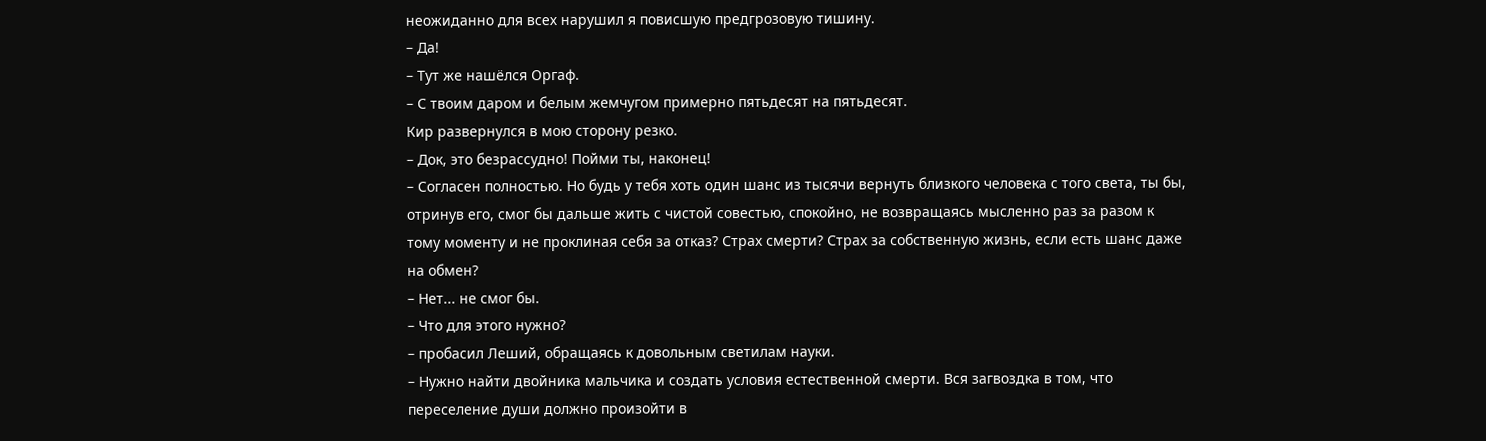неожиданно для всех нарушил я повисшую предгрозовую тишину.
– Да!
– Тут же нашёлся Оргаф.
– С твоим даром и белым жемчугом примерно пятьдесят на пятьдесят.
Кир развернулся в мою сторону резко.
– Док, это безрассудно! Пойми ты, наконец!
– Согласен полностью. Но будь у тебя хоть один шанс из тысячи вернуть близкого человека с того света, ты бы, отринув его, смог бы дальше жить с чистой совестью, спокойно, не возвращаясь мысленно раз за разом к тому моменту и не проклиная себя за отказ? Страх смерти? Страх за собственную жизнь, если есть шанс даже на обмен?
– Нет... не смог бы.
– Что для этого нужно?
– пробасил Леший, обращаясь к довольным светилам науки.
– Нужно найти двойника мальчика и создать условия естественной смерти. Вся загвоздка в том, что переселение души должно произойти в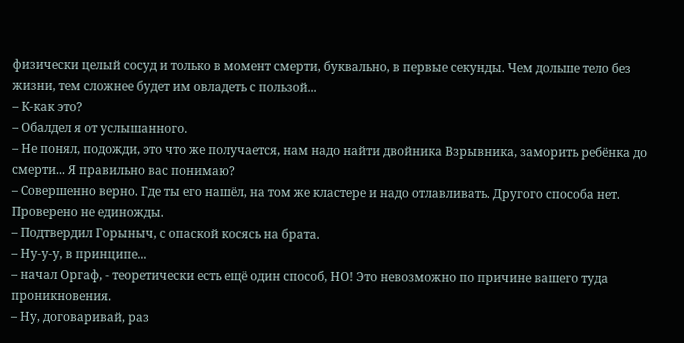физически целый сосуд и только в момент смерти, буквально, в первые секунды. Чем дольше тело без жизни, тем сложнее будет им овладеть с пользой...
– К-как это?
– Обалдел я от услышанного.
– Не понял, подожди, это что же получается, нам надо найти двойника Взрывника, заморить ребёнка до смерти... Я правильно вас понимаю?
– Совершенно верно. Где ты его нашёл, на том же кластере и надо отлавливать. Другого способа нет. Проверено не единожды.
– Подтвердил Горыныч, с опаской косясь на брата.
– Ну-у-у, в принципе...
– начал Оргаф, - теоретически есть ещё один способ, НО! Это невозможно по причине вашего туда проникновения.
– Ну, договаривай, раз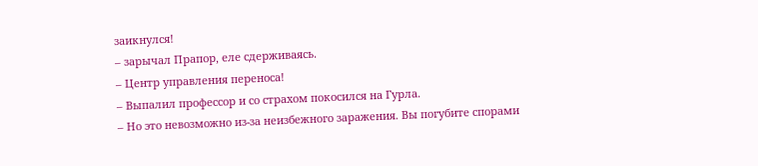заикнулся!
– зарычал Прапор, еле сдерживаясь.
– Центр управления переноса!
– Выпалил профессор и со страхом покосился на Гурла.
– Но это невозможно из-за неизбежного заражения. Вы погубите спорами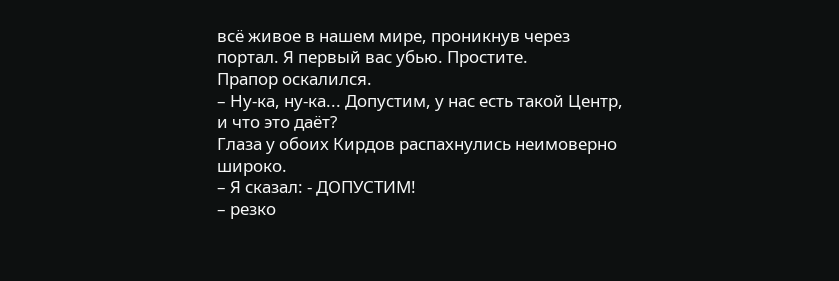всё живое в нашем мире, проникнув через портал. Я первый вас убью. Простите.
Прапор оскалился.
– Ну-ка, ну-ка... Допустим, у нас есть такой Центр, и что это даёт?
Глаза у обоих Кирдов распахнулись неимоверно широко.
– Я сказал: - ДОПУСТИМ!
– резко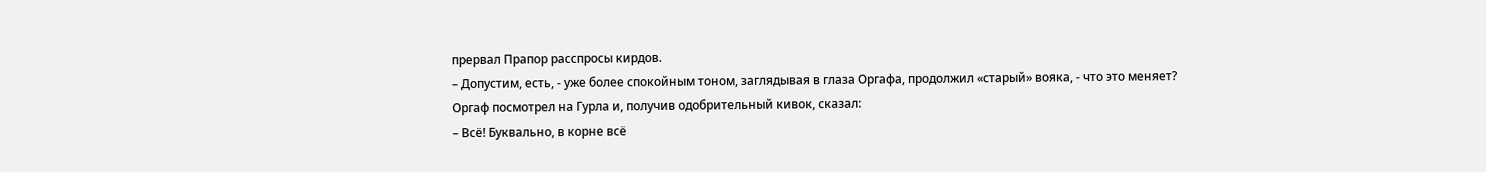прервал Прапор расспросы кирдов.
– Допустим, есть, - уже более спокойным тоном, заглядывая в глаза Оргафа, продолжил «старый» вояка, - что это меняет?
Оргаф посмотрел на Гурла и, получив одобрительный кивок, сказал:
– Всё! Буквально, в корне всё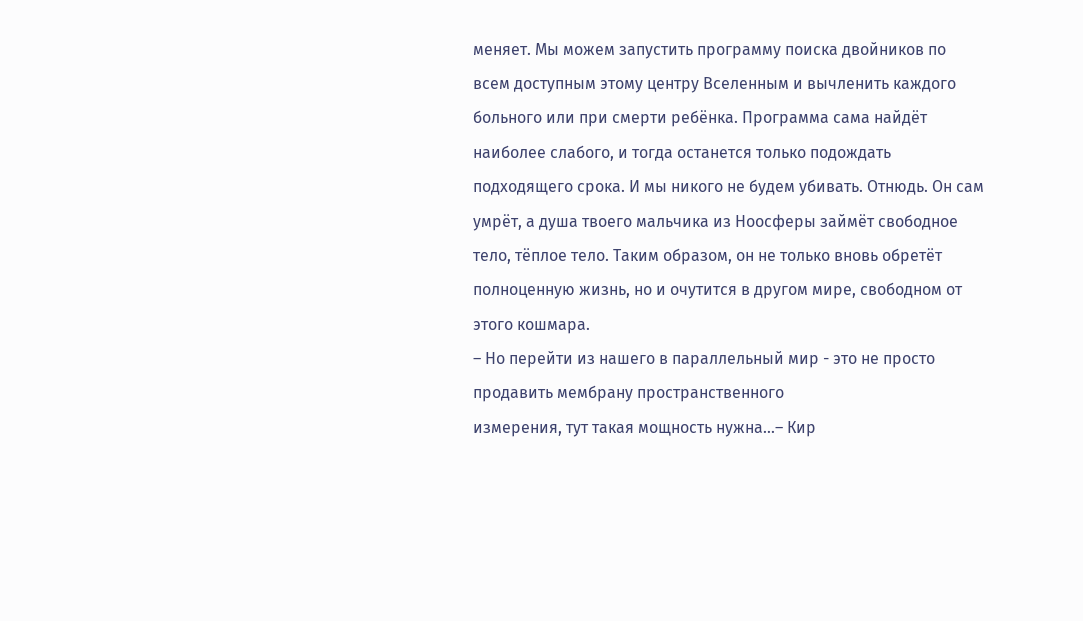меняет. Мы можем запустить программу поиска двойников по всем доступным этому центру Вселенным и вычленить каждого больного или при смерти ребёнка. Программа сама найдёт наиболее слабого, и тогда останется только подождать подходящего срока. И мы никого не будем убивать. Отнюдь. Он сам умрёт, а душа твоего мальчика из Ноосферы займёт свободное тело, тёплое тело. Таким образом, он не только вновь обретёт полноценную жизнь, но и очутится в другом мире, свободном от этого кошмара.
– Но перейти из нашего в параллельный мир - это не просто продавить мембрану пространственного
измерения, тут такая мощность нужна...– Кир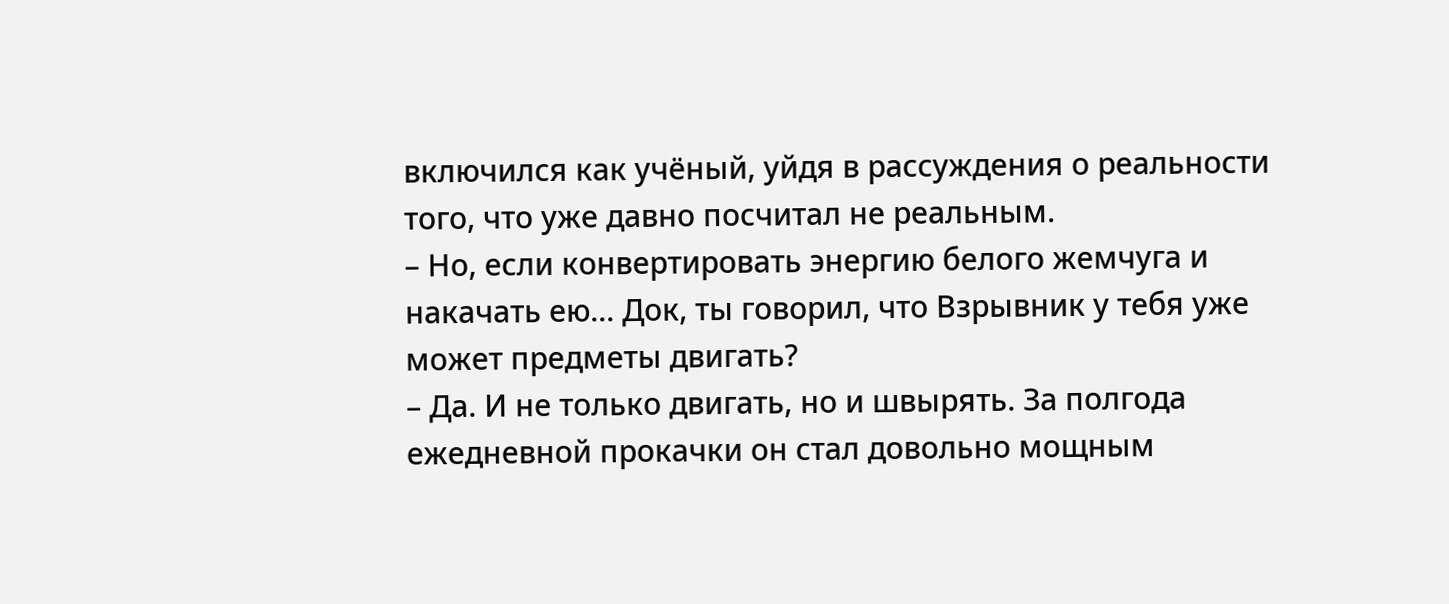включился как учёный, уйдя в рассуждения о реальности того, что уже давно посчитал не реальным.
– Но, если конвертировать энергию белого жемчуга и накачать ею... Док, ты говорил, что Взрывник у тебя уже может предметы двигать?
– Да. И не только двигать, но и швырять. За полгода ежедневной прокачки он стал довольно мощным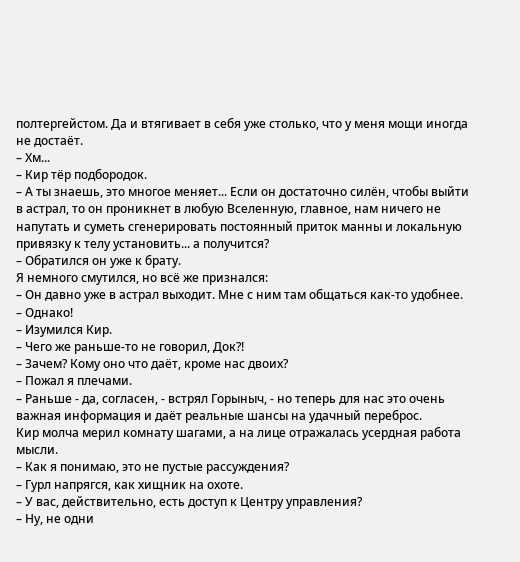полтергейстом. Да и втягивает в себя уже столько, что у меня мощи иногда не достаёт.
– Хм...
– Кир тёр подбородок.
– А ты знаешь, это многое меняет... Если он достаточно силён, чтобы выйти в астрал, то он проникнет в любую Вселенную, главное, нам ничего не напутать и суметь сгенерировать постоянный приток манны и локальную привязку к телу установить... а получится?
– Обратился он уже к брату.
Я немного смутился, но всё же признался:
– Он давно уже в астрал выходит. Мне с ним там общаться как-то удобнее.
– Однако!
– Изумился Кир.
– Чего же раньше-то не говорил, Док?!
– Зачем? Кому оно что даёт, кроме нас двоих?
– Пожал я плечами.
– Раньше - да, согласен, - встрял Горыныч, - но теперь для нас это очень важная информация и даёт реальные шансы на удачный переброс.
Кир молча мерил комнату шагами, а на лице отражалась усердная работа мысли.
– Как я понимаю, это не пустые рассуждения?
– Гурл напрягся, как хищник на охоте.
– У вас, действительно, есть доступ к Центру управления?
– Ну, не одни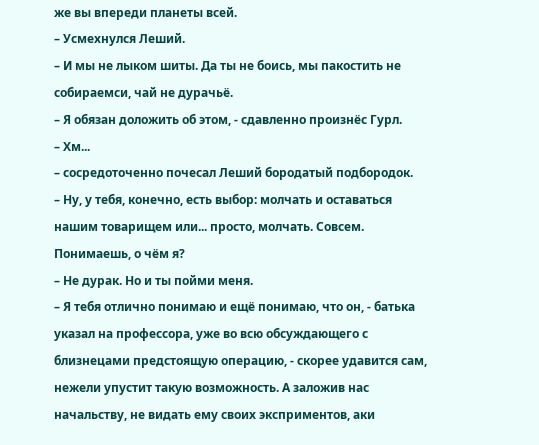же вы впереди планеты всей.
– Усмехнулся Леший.
– И мы не лыком шиты. Да ты не боись, мы пакостить не собираемси, чай не дурачьё.
– Я обязан доложить об этом, - сдавленно произнёс Гурл.
– Хм...
– сосредоточенно почесал Леший бородатый подбородок.
– Ну, у тебя, конечно, есть выбор: молчать и оставаться нашим товарищем или... просто, молчать. Совсем. Понимаешь, о чём я?
– Не дурак. Но и ты пойми меня.
– Я тебя отлично понимаю и ещё понимаю, что он, - батька указал на профессора, уже во всю обсуждающего с близнецами предстоящую операцию, - скорее удавится сам, нежели упустит такую возможность. А заложив нас начальству, не видать ему своих эксприментов, аки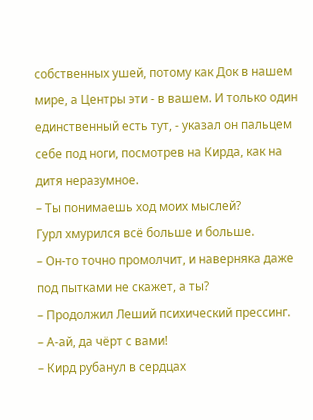собственных ушей, потому как Док в нашем мире, а Центры эти - в вашем. И только один единственный есть тут, - указал он пальцем себе под ноги, посмотрев на Кирда, как на дитя неразумное.
– Ты понимаешь ход моих мыслей?
Гурл хмурился всё больше и больше.
– Он-то точно промолчит, и наверняка даже под пытками не скажет, а ты?
– Продолжил Леший психический прессинг.
– А-ай, да чёрт с вами!
– Кирд рубанул в сердцах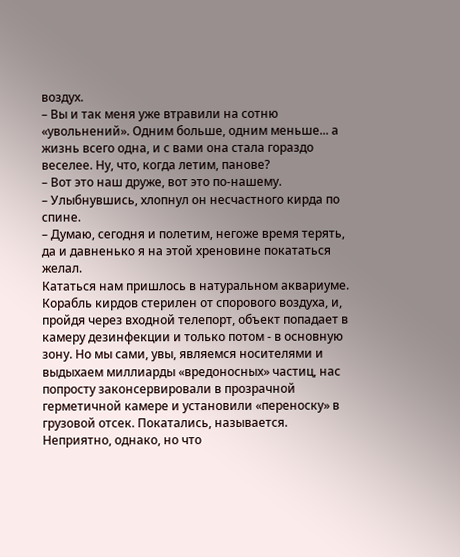воздух.
– Вы и так меня уже втравили на сотню «увольнений». Одним больше, одним меньше... а жизнь всего одна, и с вами она стала гораздо веселее. Ну, что, когда летим, панове?
– Вот это наш друже, вот это по-нашему.
– Улыбнувшись, хлопнул он несчастного кирда по спине.
– Думаю, сегодня и полетим, негоже время терять, да и давненько я на этой хреновине покататься желал.
Кататься нам пришлось в натуральном аквариуме. Корабль кирдов стерилен от спорового воздуха, и, пройдя через входной телепорт, объект попадает в камеру дезинфекции и только потом - в основную зону. Но мы сами, увы, являемся носителями и выдыхаем миллиарды «вредоносных» частиц, нас попросту законсервировали в прозрачной герметичной камере и установили «переноску» в грузовой отсек. Покатались, называется.
Неприятно, однако, но что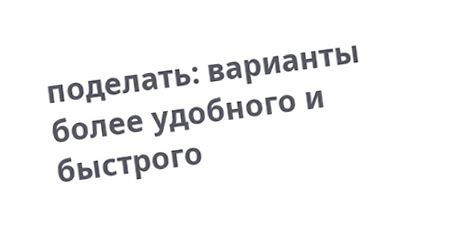поделать: варианты более удобного и быстрого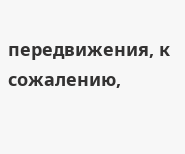передвижения, к сожалению,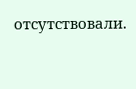отсутствовали.